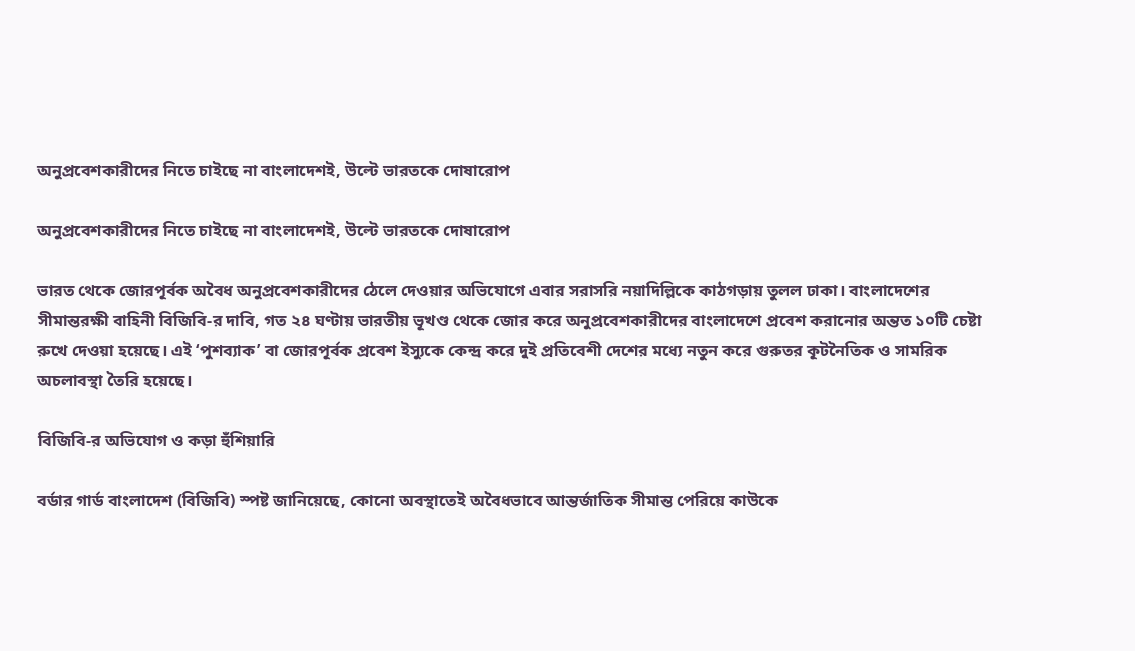অনুপ্রবেশকারীদের নিতে চাইছে না বাংলাদেশই, উল্টে ভারতকে দোষারোপ

অনুপ্রবেশকারীদের নিতে চাইছে না বাংলাদেশই, উল্টে ভারতকে দোষারোপ

ভারত থেকে জোরপূর্বক অবৈধ অনুপ্রবেশকারীদের ঠেলে দেওয়ার অভিযোগে এবার সরাসরি নয়াদিল্লিকে কাঠগড়ায় তুলল ঢাকা। বাংলাদেশের সীমান্তরক্ষী বাহিনী বিজিবি-র দাবি, গত ২৪ ঘণ্টায় ভারতীয় ভূখণ্ড থেকে জোর করে অনুপ্রবেশকারীদের বাংলাদেশে প্রবেশ করানোর অন্তত ১০টি চেষ্টা রুখে দেওয়া হয়েছে। এই ‘পুশব্যাক’ বা জোরপূর্বক প্রবেশ ইস্যুকে কেন্দ্র করে দুই প্রতিবেশী দেশের মধ্যে নতুন করে গুরুতর কূটনৈতিক ও সামরিক অচলাবস্থা তৈরি হয়েছে।

বিজিবি-র অভিযোগ ও কড়া হুঁশিয়ারি

বর্ডার গার্ড বাংলাদেশ (বিজিবি) স্পষ্ট জানিয়েছে, কোনো অবস্থাতেই অবৈধভাবে আন্তর্জাতিক সীমান্ত পেরিয়ে কাউকে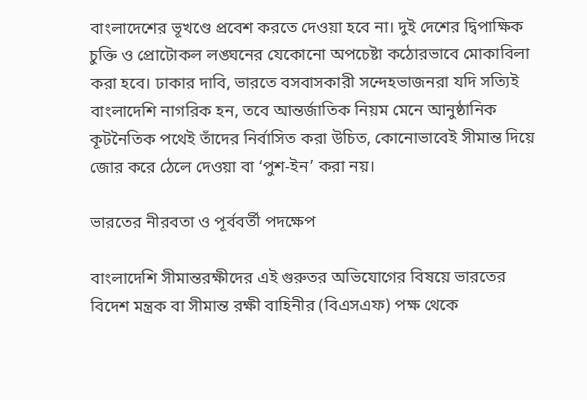বাংলাদেশের ভূখণ্ডে প্রবেশ করতে দেওয়া হবে না। দুই দেশের দ্বিপাক্ষিক চুক্তি ও প্রোটোকল লঙ্ঘনের যেকোনো অপচেষ্টা কঠোরভাবে মোকাবিলা করা হবে। ঢাকার দাবি, ভারতে বসবাসকারী সন্দেহভাজনরা যদি সত্যিই বাংলাদেশি নাগরিক হন, তবে আন্তর্জাতিক নিয়ম মেনে আনুষ্ঠানিক কূটনৈতিক পথেই তাঁদের নির্বাসিত করা উচিত, কোনোভাবেই সীমান্ত দিয়ে জোর করে ঠেলে দেওয়া বা ‘পুশ-ইন’ করা নয়।

ভারতের নীরবতা ও পূর্ববর্তী পদক্ষেপ

বাংলাদেশি সীমান্তরক্ষীদের এই গুরুতর অভিযোগের বিষয়ে ভারতের বিদেশ মন্ত্রক বা সীমান্ত রক্ষী বাহিনীর (বিএসএফ) পক্ষ থেকে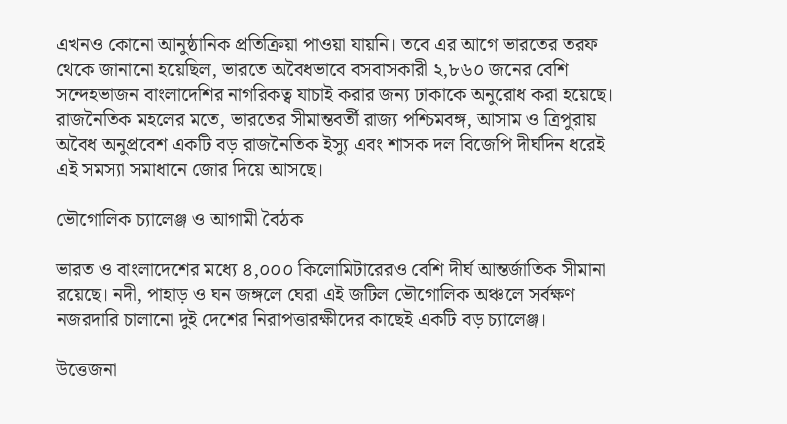এখনও কোনো আনুষ্ঠানিক প্রতিক্রিয়া পাওয়া যায়নি। তবে এর আগে ভারতের তরফ থেকে জানানো হয়েছিল, ভারতে অবৈধভাবে বসবাসকারী ২,৮৬০ জনের বেশি সন্দেহভাজন বাংলাদেশির নাগরিকত্ব যাচাই করার জন্য ঢাকাকে অনুরোধ করা হয়েছে। রাজনৈতিক মহলের মতে, ভারতের সীমান্তবর্তী রাজ্য পশ্চিমবঙ্গ, আসাম ও ত্রিপুরায় অবৈধ অনুপ্রবেশ একটি বড় রাজনৈতিক ইস্যু এবং শাসক দল বিজেপি দীর্ঘদিন ধরেই এই সমস্যা সমাধানে জোর দিয়ে আসছে।

ভৌগোলিক চ্যালেঞ্জ ও আগামী বৈঠক

ভারত ও বাংলাদেশের মধ্যে ৪,০০০ কিলোমিটারেরও বেশি দীর্ঘ আন্তর্জাতিক সীমানা রয়েছে। নদী, পাহাড় ও ঘন জঙ্গলে ঘেরা এই জটিল ভৌগোলিক অঞ্চলে সর্বক্ষণ নজরদারি চালানো দুই দেশের নিরাপত্তারক্ষীদের কাছেই একটি বড় চ্যালেঞ্জ।

উত্তেজনা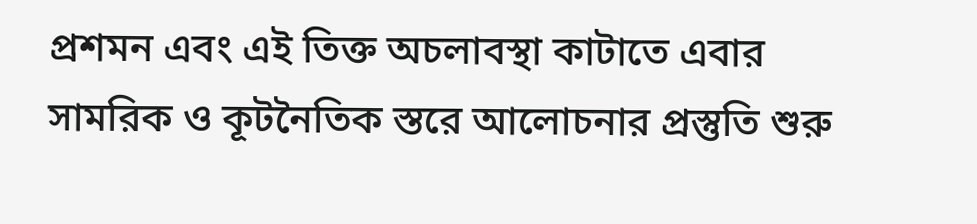প্রশমন এবং এই তিক্ত অচলাবস্থা কাটাতে এবার সামরিক ও কূটনৈতিক স্তরে আলোচনার প্রস্তুতি শুরু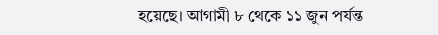হয়েছে। আগামী ৮ থেকে ১১ জুন পর্যন্ত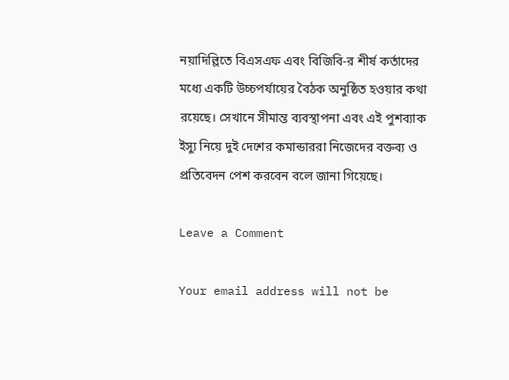নয়াদিল্লিতে বিএসএফ এবং বিজিবি-র শীর্ষ কর্তাদের মধ্যে একটি উচ্চপর্যায়ের বৈঠক অনুষ্ঠিত হওয়ার কথা রয়েছে। সেখানে সীমান্ত ব্যবস্থাপনা এবং এই পুশব্যাক ইস্যু নিয়ে দুই দেশের কমান্ডাররা নিজেদের বক্তব্য ও প্রতিবেদন পেশ করবেন বলে জানা গিয়েছে।

Leave a Comment

Your email address will not be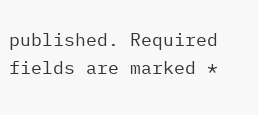published. Required fields are marked *